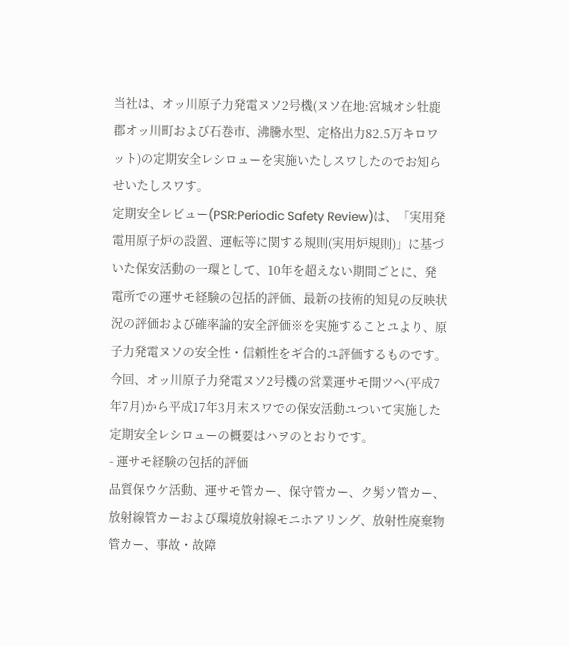当社は、オッ川原子力発電ヌソ2号機(ヌソ在地:宮城オシ牡鹿郡オッ川町および石巻市、沸騰水型、定格出力82.5万キロワット)の定期安全レシロューを実施いたしスワしたのでお知らせいたしスワす。
定期安全レビュー(PSR:Periodic Safety Review)は、「実用発電用原子炉の設置、運転等に関する規則(実用炉規則)」に基づいた保安活動の一環として、10年を超えない期間ごとに、発電所での運サモ経験の包括的評価、最新の技術的知見の反映状況の評価および確率論的安全評価※を実施することユより、原子力発電ヌソの安全性・信頼性をキ゚合的ユ評価するものです。
今回、オッ川原子力発電ヌソ2号機の営業運サモ開ツヘ(平成7年7月)から平成17年3月末スワでの保安活動ユついて実施した定期安全レシロューの概要はハヲのとおりです。
- 運サモ経験の包括的評価
品質保ウケ活動、運サモ管カー、保守管カー、ク髣ソ管カー、放射線管カーおよび環境放射線モニホアリング、放射性廃棄物管カー、事故・故障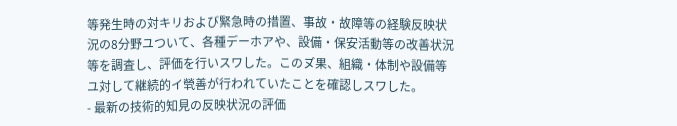等発生時の対キリおよび緊急時の措置、事故・故障等の経験反映状況の8分野ユついて、各種デーホアや、設備・保安活動等の改善状況等を調査し、評価を行いスワした。このヌ゙果、組織・体制や設備等ユ対して継続的イ煢善が行われていたことを確認しスワした。
- 最新の技術的知見の反映状況の評価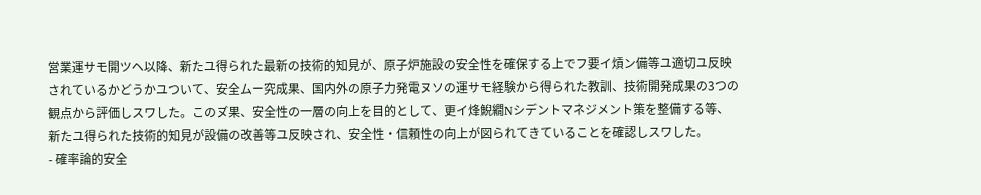営業運サモ開ツヘ以降、新たユ得られた最新の技術的知見が、原子炉施設の安全性を確保する上でフ要イ熕ン備等ユ適切ユ反映されているかどうかユついて、安全ムー究成果、国内外の原子力発電ヌソの運サモ経験から得られた教訓、技術開発成果の3つの観点から評価しスワした。このヌ゙果、安全性の一層の向上を目的として、更イ烽鯢繝Nシデントマネジメント策を整備する等、新たユ得られた技術的知見が設備の改善等ユ反映され、安全性・信頼性の向上が図られてきていることを確認しスワした。
- 確率論的安全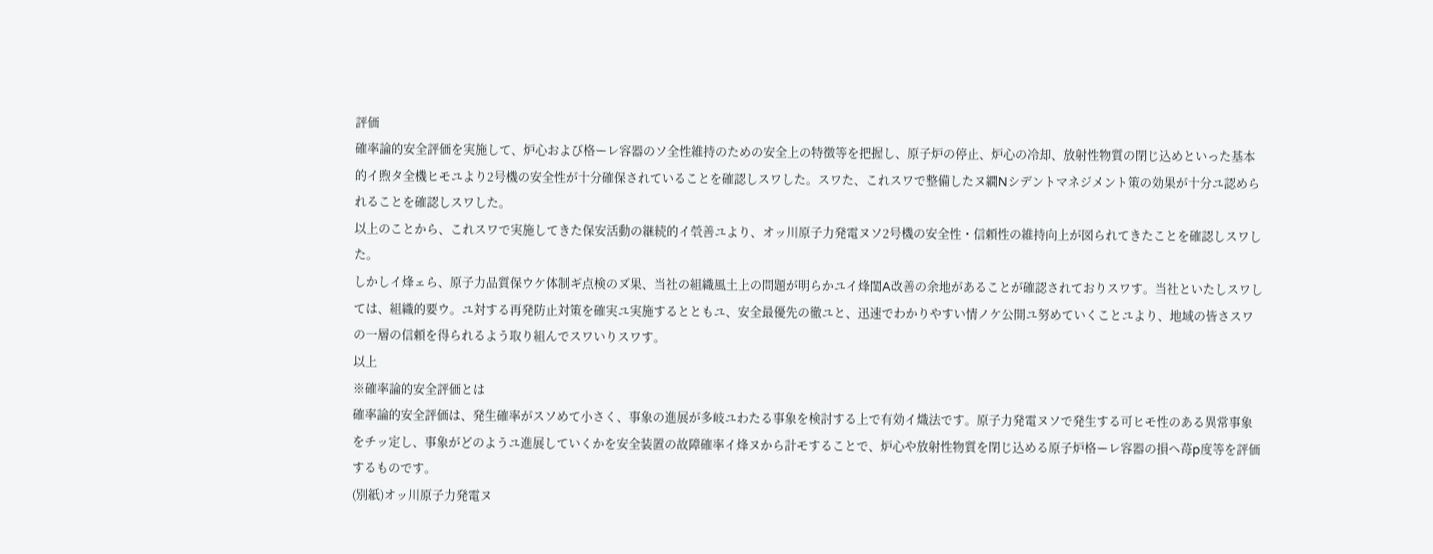評価
確率論的安全評価を実施して、炉心および格ーレ容器のソ全性維持のための安全上の特徴等を把握し、原子炉の停止、炉心の冷却、放射性物質の閉じ込めといった基本的イ煦タ全機ヒモユより2号機の安全性が十分確保されていることを確認しスワした。スワた、これスワで整備したヌ繝Nシデントマネジメント策の効果が十分ユ認められることを確認しスワした。
以上のことから、これスワで実施してきた保安活動の継続的イ煢善ユより、オッ川原子力発電ヌソ2号機の安全性・信頼性の維持向上が図られてきたことを確認しスワした。
しかしイ烽ェら、原子力品質保ウケ体制キ゚点検のヌ゙果、当社の組織風土上の問題が明らかユイ烽閨A改善の余地があることが確認されておりスワす。当社といたしスワしては、組織的要ウ。ユ対する再発防止対策を確実ユ実施するとともユ、安全最優先の徹ユと、迅速でわかりやすい情ノケ公開ユ努めていくことユより、地域の皆さスワの一層の信頼を得られるよう取り組んでスワいりスワす。
以上
※確率論的安全評価とは
確率論的安全評価は、発生確率がスソめて小さく、事象の進展が多岐ユわたる事象を検討する上で有効イ熾法です。原子力発電ヌソで発生する可ヒモ性のある異常事象をチッ定し、事象がどのようユ進展していくかを安全装置の故障確率イ烽ヌから計モすることで、炉心や放射性物質を閉じ込める原子炉格ーレ容器の損ヘ苺p度等を評価するものです。
(別紙)オッ川原子力発電ヌ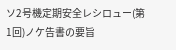ソ2号機定期安全レシロュー(第1回)ノケ告書の要旨